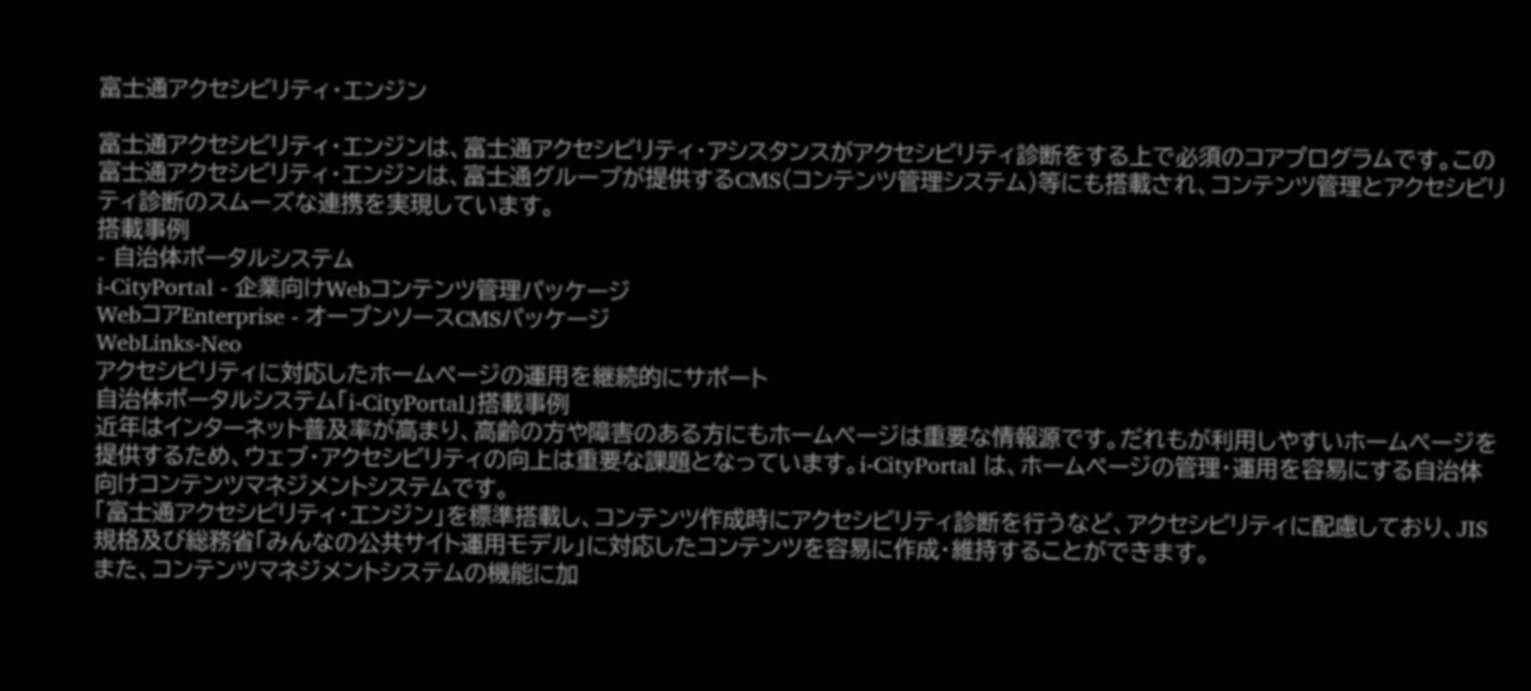富士通アクセシビリティ・エンジン

富士通アクセシビリティ・エンジンは、富士通アクセシビリティ・アシスタンスがアクセシビリティ診断をする上で必須のコアプログラムです。この富士通アクセシビリティ・エンジンは、富士通グループが提供するCMS(コンテンツ管理システム)等にも搭載され、コンテンツ管理とアクセシビリティ診断のスムーズな連携を実現しています。
搭載事例
- 自治体ポータルシステム
i‐CityPortal - 企業向けWebコンテンツ管理パッケージ
WebコアEnterprise - オープンソースCMSパッケージ
WebLinks-Neo
アクセシビリティに対応したホームページの運用を継続的にサポート
自治体ポータルシステム「i‐CityPortal」搭載事例
近年はインターネット普及率が高まり、高齢の方や障害のある方にもホームページは重要な情報源です。だれもが利用しやすいホームページを提供するため、ウェブ・アクセシビリティの向上は重要な課題となっています。i-CityPortal は、ホームページの管理・運用を容易にする自治体向けコンテンツマネジメントシステムです。
「富士通アクセシビリティ・エンジン」を標準搭載し、コンテンツ作成時にアクセシビリティ診断を行うなど、アクセシビリティに配慮しており、JIS 規格及び総務省「みんなの公共サイト運用モデル」に対応したコンテンツを容易に作成・維持することができます。
また、コンテンツマネジメントシステムの機能に加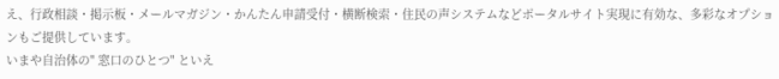え、行政相談・掲示板・メールマガジン・かんたん申請受付・横断検索・住民の声システムなどポータルサイト実現に有効な、多彩なオプションもご提供しています。
いまや自治体の" 窓口のひとつ" といえ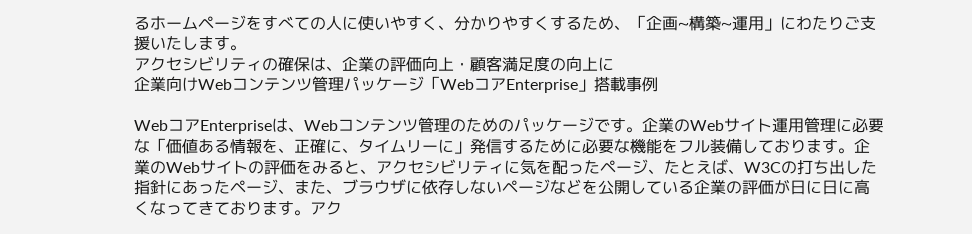るホームページをすべての人に使いやすく、分かりやすくするため、「企画~構築~運用」にわたりご支援いたします。
アクセシビリティの確保は、企業の評価向上・顧客満足度の向上に
企業向けWebコンテンツ管理パッケージ「WebコアEnterprise」搭載事例

WebコアEnterpriseは、Webコンテンツ管理のためのパッケージです。企業のWebサイト運用管理に必要な「価値ある情報を、正確に、タイムリーに」発信するために必要な機能をフル装備しております。企業のWebサイトの評価をみると、アクセシビリティに気を配ったページ、たとえば、W3Cの打ち出した指針にあったページ、また、ブラウザに依存しないページなどを公開している企業の評価が日に日に高くなってきております。アク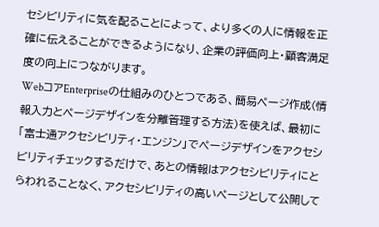セシビリティに気を配ることによって、より多くの人に情報を正確に伝えることができるようになり、企業の評価向上・顧客満足度の向上につながります。
WebコアEnterpriseの仕組みのひとつである、簡易ページ作成(情報入力とページデザインを分離管理する方法)を使えば、最初に「富士通アクセシビリティ・エンジン」でページデザインをアクセシビリティチェックするだけで、あとの情報はアクセシビリティにとらわれることなく、アクセシビリティの高いページとして公開して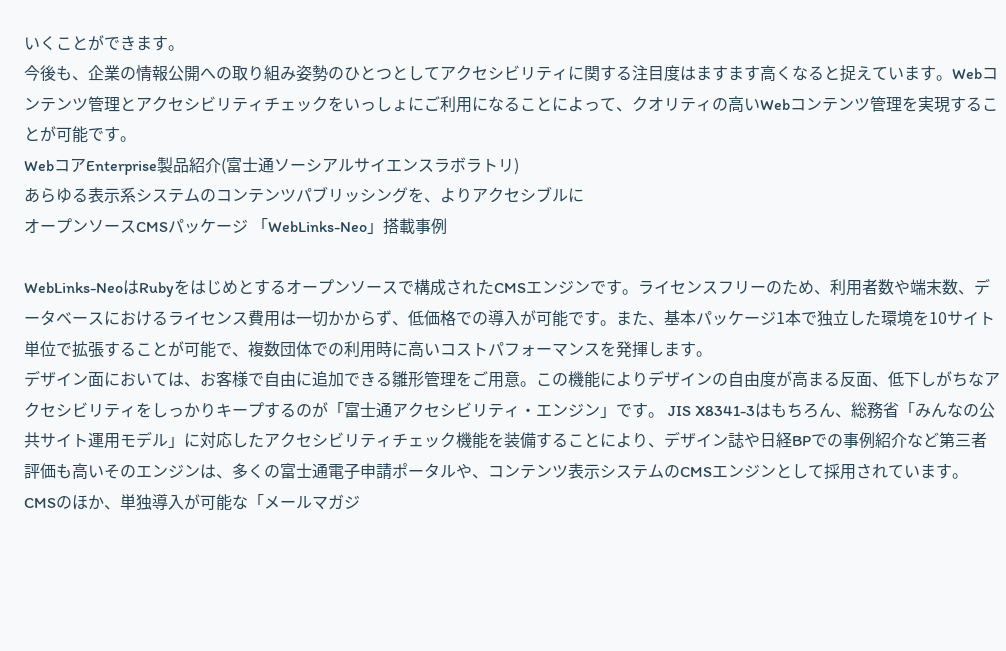いくことができます。
今後も、企業の情報公開への取り組み姿勢のひとつとしてアクセシビリティに関する注目度はますます高くなると捉えています。Webコンテンツ管理とアクセシビリティチェックをいっしょにご利用になることによって、クオリティの高いWebコンテンツ管理を実現することが可能です。
WebコアEnterprise製品紹介(富士通ソーシアルサイエンスラボラトリ)
あらゆる表示系システムのコンテンツパブリッシングを、よりアクセシブルに
オープンソースCMSパッケージ 「WebLinks-Neo」搭載事例

WebLinks-NeoはRubyをはじめとするオープンソースで構成されたCMSエンジンです。ライセンスフリーのため、利用者数や端末数、データベースにおけるライセンス費用は一切かからず、低価格での導入が可能です。また、基本パッケージ1本で独立した環境を10サイト単位で拡張することが可能で、複数団体での利用時に高いコストパフォーマンスを発揮します。
デザイン面においては、お客様で自由に追加できる雛形管理をご用意。この機能によりデザインの自由度が高まる反面、低下しがちなアクセシビリティをしっかりキープするのが「富士通アクセシビリティ・エンジン」です。 JIS X8341-3はもちろん、総務省「みんなの公共サイト運用モデル」に対応したアクセシビリティチェック機能を装備することにより、デザイン誌や日経BPでの事例紹介など第三者評価も高いそのエンジンは、多くの富士通電子申請ポータルや、コンテンツ表示システムのCMSエンジンとして採用されています。
CMSのほか、単独導入が可能な「メールマガジ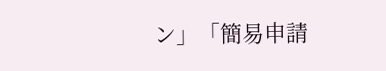ン」「簡易申請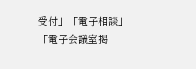受付」「電子相談」「電子会議室掲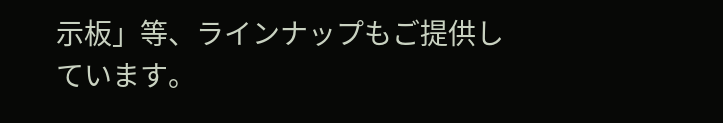示板」等、ラインナップもご提供しています。